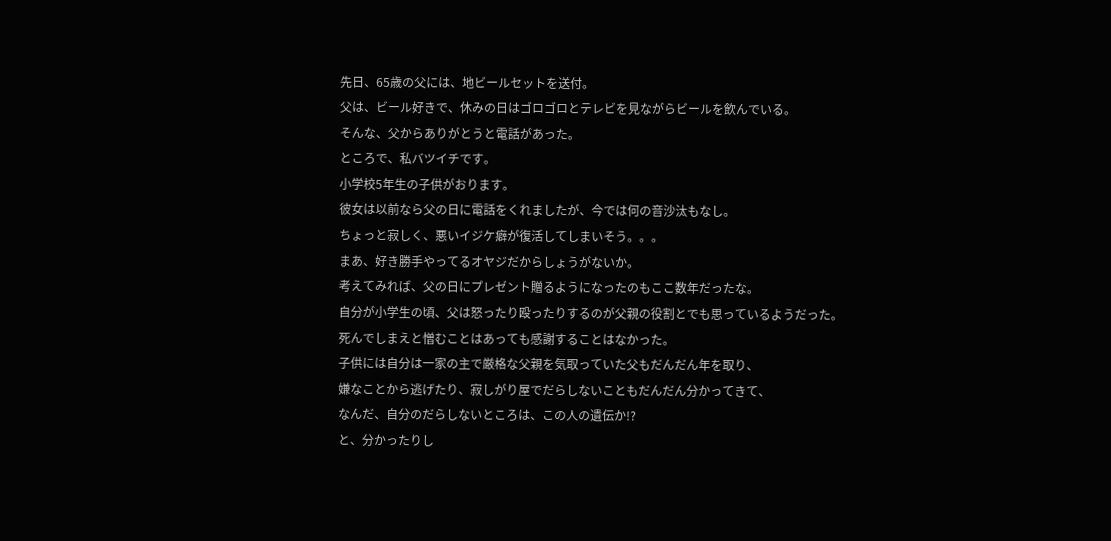先日、65歳の父には、地ビールセットを送付。
父は、ビール好きで、休みの日はゴロゴロとテレビを見ながらビールを飲んでいる。
そんな、父からありがとうと電話があった。
ところで、私バツイチです。
小学校5年生の子供がおります。
彼女は以前なら父の日に電話をくれましたが、今では何の音沙汰もなし。
ちょっと寂しく、悪いイジケ癖が復活してしまいそう。。。
まあ、好き勝手やってるオヤジだからしょうがないか。
考えてみれば、父の日にプレゼント贈るようになったのもここ数年だったな。
自分が小学生の頃、父は怒ったり殴ったりするのが父親の役割とでも思っているようだった。
死んでしまえと憎むことはあっても感謝することはなかった。
子供には自分は一家の主で厳格な父親を気取っていた父もだんだん年を取り、
嫌なことから逃げたり、寂しがり屋でだらしないこともだんだん分かってきて、
なんだ、自分のだらしないところは、この人の遺伝か!?
と、分かったりし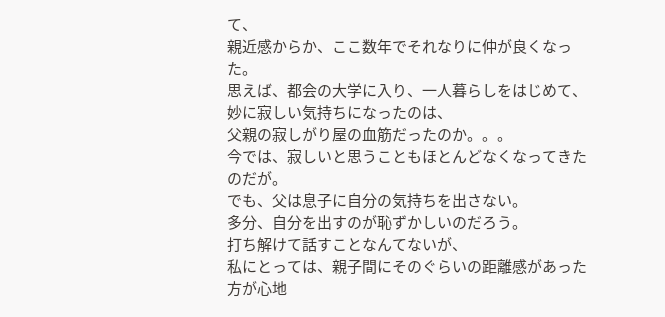て、
親近感からか、ここ数年でそれなりに仲が良くなった。
思えば、都会の大学に入り、一人暮らしをはじめて、
妙に寂しい気持ちになったのは、
父親の寂しがり屋の血筋だったのか。。。
今では、寂しいと思うこともほとんどなくなってきたのだが。
でも、父は息子に自分の気持ちを出さない。
多分、自分を出すのが恥ずかしいのだろう。
打ち解けて話すことなんてないが、
私にとっては、親子間にそのぐらいの距離感があった方が心地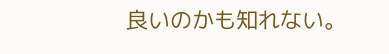良いのかも知れない。